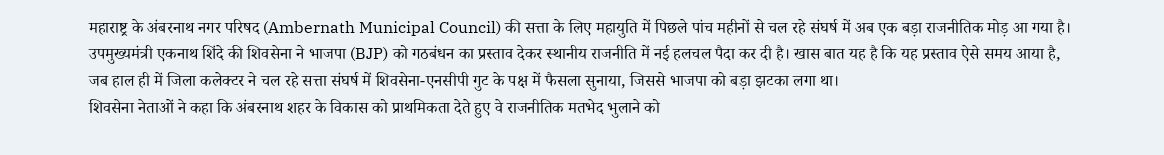महाराष्ट्र के अंबरनाथ नगर परिषद (Ambernath Municipal Council) की सत्ता के लिए महायुति में पिछले पांच महीनों से चल रहे संघर्ष में अब एक बड़ा राजनीतिक मोड़ आ गया है। उपमुख्यमंत्री एकनाथ शिंदे की शिवसेना ने भाजपा (BJP) को गठबंधन का प्रस्ताव देकर स्थानीय राजनीति में नई हलचल पैदा कर दी है। खास बात यह है कि यह प्रस्ताव ऐसे समय आया है, जब हाल ही में जिला कलेक्टर ने चल रहे सत्ता संघर्ष में शिवसेना-एनसीपी गुट के पक्ष में फैसला सुनाया, जिससे भाजपा को बड़ा झटका लगा था।
शिवसेना नेताओं ने कहा कि अंबरनाथ शहर के विकास को प्राथमिकता देते हुए वे राजनीतिक मतभेद भुलाने को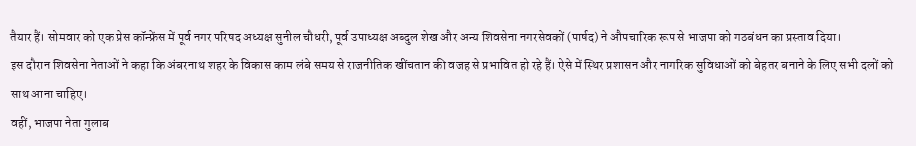तैयार हैं। सोमवार को एक प्रेस कॉन्फ्रेंस में पूर्व नगर परिषद अध्यक्ष सुनील चौधरी, पूर्व उपाध्यक्ष अब्दुल शेख और अन्य शिवसेना नगरसेवकों (पार्षद) ने औपचारिक रूप से भाजपा को गठबंधन का प्रस्ताव दिया।
इस दौरान शिवसेना नेताओं ने कहा कि अंबरनाथ शहर के विकास काम लंबे समय से राजनीतिक खींचतान की वजह से प्रभावित हो रहे हैं। ऐसे में स्थिर प्रशासन और नागरिक सुविधाओं को बेहतर बनाने के लिए सभी दलों को साथ आना चाहिए।
वहीं, भाजपा नेता गुलाब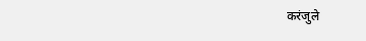करंजुले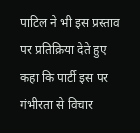पाटिल ने भी इस प्रस्ताव पर प्रतिक्रिया देते हुए कहा कि पार्टी इस पर गंभीरता से विचार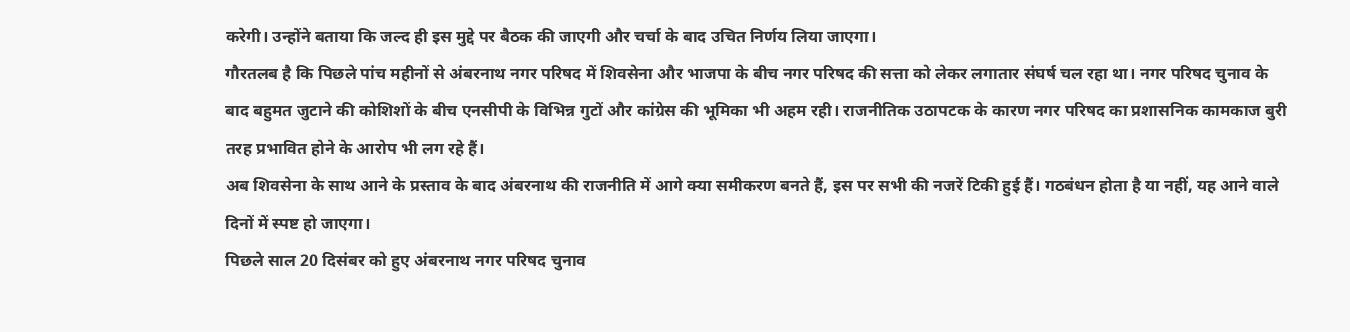करेगी। उन्होंने बताया कि जल्द ही इस मुद्दे पर बैठक की जाएगी और चर्चा के बाद उचित निर्णय लिया जाएगा।
गौरतलब है कि पिछले पांच महीनों से अंबरनाथ नगर परिषद में शिवसेना और भाजपा के बीच नगर परिषद की सत्ता को लेकर लगातार संघर्ष चल रहा था। नगर परिषद चुनाव के बाद बहुमत जुटाने की कोशिशों के बीच एनसीपी के विभिन्न गुटों और कांग्रेस की भूमिका भी अहम रही। राजनीतिक उठापटक के कारण नगर परिषद का प्रशासनिक कामकाज बुरी तरह प्रभावित होने के आरोप भी लग रहे हैं।
अब शिवसेना के साथ आने के प्रस्ताव के बाद अंबरनाथ की राजनीति में आगे क्या समीकरण बनते हैं, इस पर सभी की नजरें टिकी हुई हैं। गठबंधन होता है या नहीं, यह आने वाले दिनों में स्पष्ट हो जाएगा।
पिछले साल 20 दिसंबर को हुए अंबरनाथ नगर परिषद चुनाव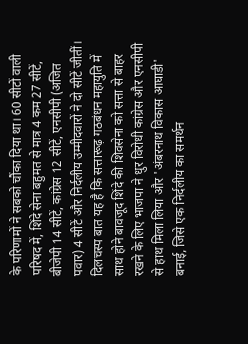के परिणामों ने सबको चौंका दिया था। 60 सीटों वाली परिषद में, शिंदे सेना बहुमत से मात्र 4 कम 27 सीटें, बीजेपी 14 सीटें, कांग्रेस 12 सीटें, एनसीपी (अजित पवार) 4 सीटें और निर्दलीय उम्मीदवारों ने दो सीटें जीतीं।
दिलचस्प बात यह है कि सत्तारूढ़ गठबंधन महायुति में साथ होने बावजूद शिंदे की शिवसेना को सत्ता से बाहर रखने के लिए भाजपा ने धुर विरोधी कांग्रेस और एनसीपी से हाथ मिला लिया और 'अंबरनाथ विकास आघाडी' बनाई, जिसे एक निर्दलीय का समर्थन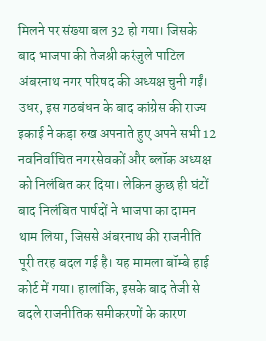मिलने पर संख्या बल 32 हो गया। जिसके बाद भाजपा की तेजश्री करंजुले पाटिल अंबरनाथ नगर परिषद की अध्यक्ष चुनी गईं।
उधर, इस गठबंधन के बाद कांग्रेस की राज्य इकाई ने कड़ा रुख अपनाते हुए अपने सभी 12 नवनिर्वाचित नगरसेवकों और ब्लॉक अध्यक्ष को निलंबित कर दिया। लेकिन कुछ ही घंटों बाद निलंबित पार्षदों ने भाजपा का दामन थाम लिया, जिससे अंबरनाथ की राजनीति पूरी तरह बदल गई है। यह मामला बॉम्बे हाई कोर्ट में गया। हालांकि, इसके बाद तेजी से बदले राजनीतिक समीकरणों के कारण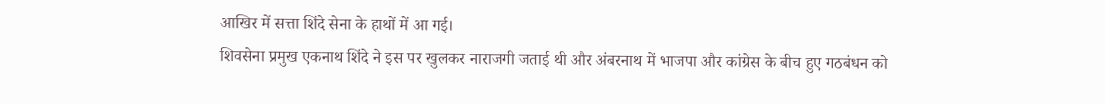आखिर में सत्ता शिंदे सेना के हाथों में आ गई।
शिवसेना प्रमुख एकनाथ शिंदे ने इस पर खुलकर नाराजगी जताई थी और अंबरनाथ में भाजपा और कांग्रेस के बीच हुए गठबंधन को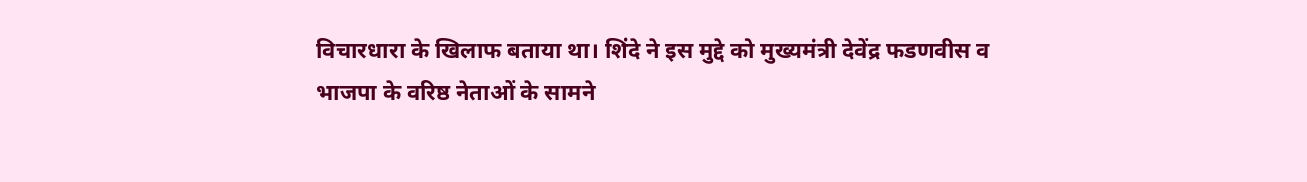विचारधारा के खिलाफ बताया था। शिंदे ने इस मुद्दे को मुख्यमंत्री देवेंद्र फडणवीस व भाजपा के वरिष्ठ नेताओं के सामने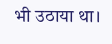भी उठाया था।